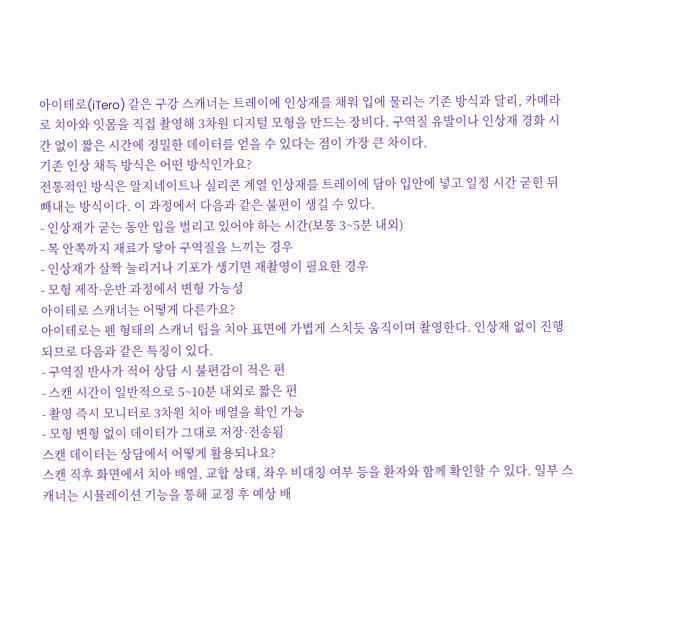아이테로(iTero) 같은 구강 스캐너는 트레이에 인상재를 채워 입에 물리는 기존 방식과 달리, 카메라로 치아와 잇몸을 직접 촬영해 3차원 디지털 모형을 만드는 장비다. 구역질 유발이나 인상재 경화 시간 없이 짧은 시간에 정밀한 데이터를 얻을 수 있다는 점이 가장 큰 차이다.
기존 인상 채득 방식은 어떤 방식인가요?
전통적인 방식은 알지네이트나 실리콘 계열 인상재를 트레이에 담아 입안에 넣고 일정 시간 굳힌 뒤 빼내는 방식이다. 이 과정에서 다음과 같은 불편이 생길 수 있다.
- 인상재가 굳는 동안 입을 벌리고 있어야 하는 시간(보통 3~5분 내외)
- 목 안쪽까지 재료가 닿아 구역질을 느끼는 경우
- 인상재가 살짝 눌리거나 기포가 생기면 재촬영이 필요한 경우
- 모형 제작·운반 과정에서 변형 가능성
아이테로 스캐너는 어떻게 다른가요?
아이테로는 펜 형태의 스캐너 팁을 치아 표면에 가볍게 스치듯 움직이며 촬영한다. 인상재 없이 진행되므로 다음과 같은 특징이 있다.
- 구역질 반사가 적어 상담 시 불편감이 적은 편
- 스캔 시간이 일반적으로 5~10분 내외로 짧은 편
- 촬영 즉시 모니터로 3차원 치아 배열을 확인 가능
- 모형 변형 없이 데이터가 그대로 저장·전송됨
스캔 데이터는 상담에서 어떻게 활용되나요?
스캔 직후 화면에서 치아 배열, 교합 상태, 좌우 비대칭 여부 등을 환자와 함께 확인할 수 있다. 일부 스캐너는 시뮬레이션 기능을 통해 교정 후 예상 배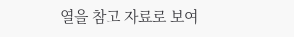열을 참고 자료로 보여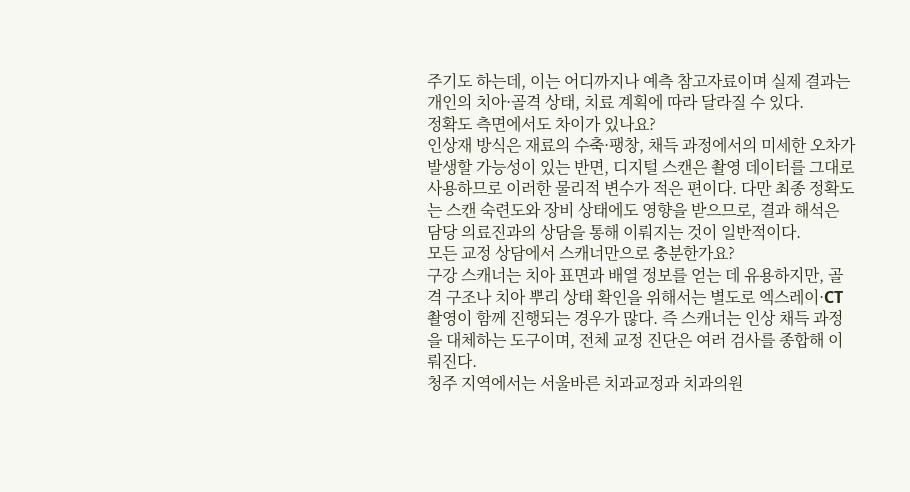주기도 하는데, 이는 어디까지나 예측 참고자료이며 실제 결과는 개인의 치아·골격 상태, 치료 계획에 따라 달라질 수 있다.
정확도 측면에서도 차이가 있나요?
인상재 방식은 재료의 수축·팽창, 채득 과정에서의 미세한 오차가 발생할 가능성이 있는 반면, 디지털 스캔은 촬영 데이터를 그대로 사용하므로 이러한 물리적 변수가 적은 편이다. 다만 최종 정확도는 스캔 숙련도와 장비 상태에도 영향을 받으므로, 결과 해석은 담당 의료진과의 상담을 통해 이뤄지는 것이 일반적이다.
모든 교정 상담에서 스캐너만으로 충분한가요?
구강 스캐너는 치아 표면과 배열 정보를 얻는 데 유용하지만, 골격 구조나 치아 뿌리 상태 확인을 위해서는 별도로 엑스레이·CT 촬영이 함께 진행되는 경우가 많다. 즉 스캐너는 인상 채득 과정을 대체하는 도구이며, 전체 교정 진단은 여러 검사를 종합해 이뤄진다.
청주 지역에서는 서울바른 치과교정과 치과의원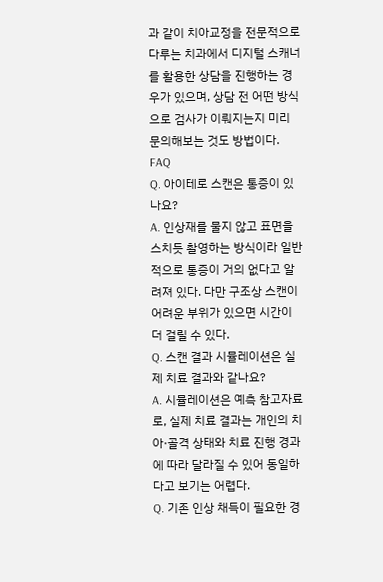과 같이 치아교정을 전문적으로 다루는 치과에서 디지털 스캐너를 활용한 상담을 진행하는 경우가 있으며, 상담 전 어떤 방식으로 검사가 이뤄지는지 미리 문의해보는 것도 방법이다.
FAQ
Q. 아이테로 스캔은 통증이 있나요?
A. 인상재를 물지 않고 표면을 스치듯 촬영하는 방식이라 일반적으로 통증이 거의 없다고 알려져 있다. 다만 구조상 스캔이 어려운 부위가 있으면 시간이 더 걸릴 수 있다.
Q. 스캔 결과 시뮬레이션은 실제 치료 결과와 같나요?
A. 시뮬레이션은 예측 참고자료로, 실제 치료 결과는 개인의 치아·골격 상태와 치료 진행 경과에 따라 달라질 수 있어 동일하다고 보기는 어렵다.
Q. 기존 인상 채득이 필요한 경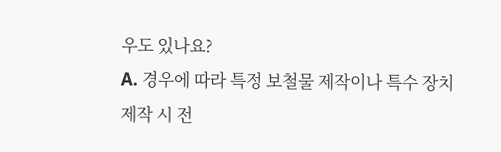우도 있나요?
A. 경우에 따라 특정 보철물 제작이나 특수 장치 제작 시 전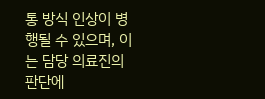통 방식 인상이 병행될 수 있으며, 이는 담당 의료진의 판단에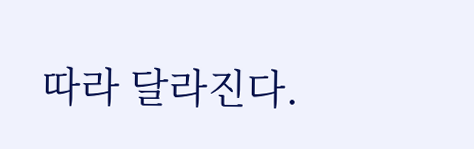따라 달라진다.